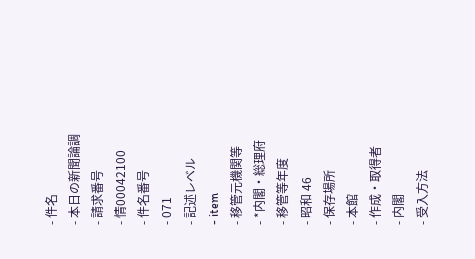- 件名
- 本日の新聞論調
- 請求番号
- 情00042100
- 件名番号
- 071
- 記述レベル
- item
- 移管元機関等
- *内閣・総理府
- 移管等年度
- 昭和 46
- 保存場所
- 本館
- 作成・取得者
- 内閣
- 受入方法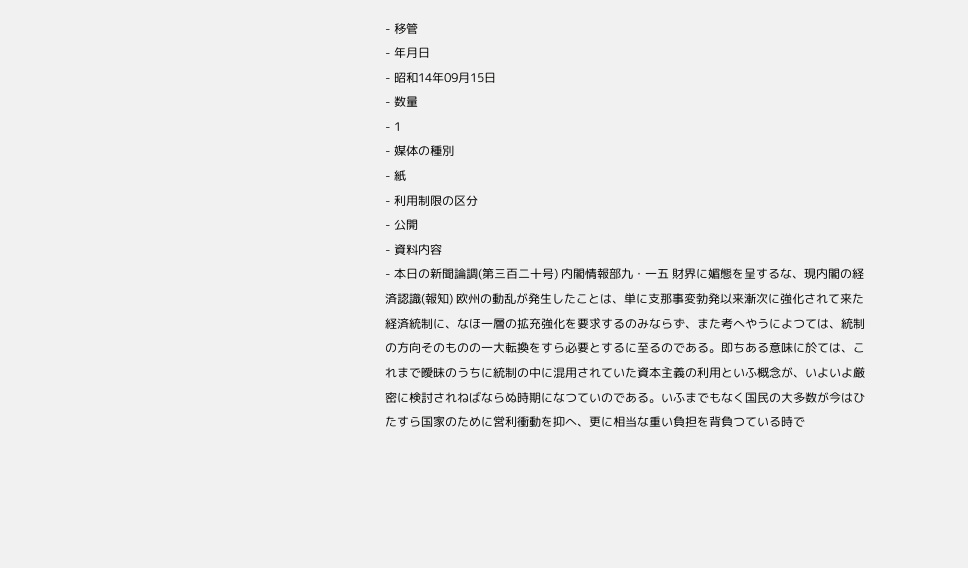- 移管
- 年月日
- 昭和14年09月15日
- 数量
- 1
- 媒体の種別
- 紙
- 利用制限の区分
- 公開
- 資料内容
- 本日の新聞論調(第三百二十号) 内閣情報部九・一五 財界に媚態を呈するな、現内閣の経済認識(報知) 欧州の動乱が発生したことは、単に支那事変勃発以来漸次に強化されて来た経済統制に、なほ一層の拡充強化を要求するのみならず、また考へやうによつては、統制の方向そのものの一大転換をすら必要とするに至るのである。即ちある意味に於ては、これまで曖昧のうちに統制の中に混用されていた資本主義の利用といふ概念が、いよいよ厳密に検討されねばならぬ時期になつていのである。いふまでもなく国民の大多数が今はひたすら国家のために営利衝動を抑へ、更に相当な重い負担を背負つている時で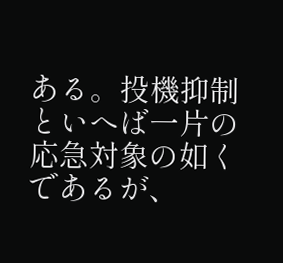ある。投機抑制といへば一片の応急対象の如くであるが、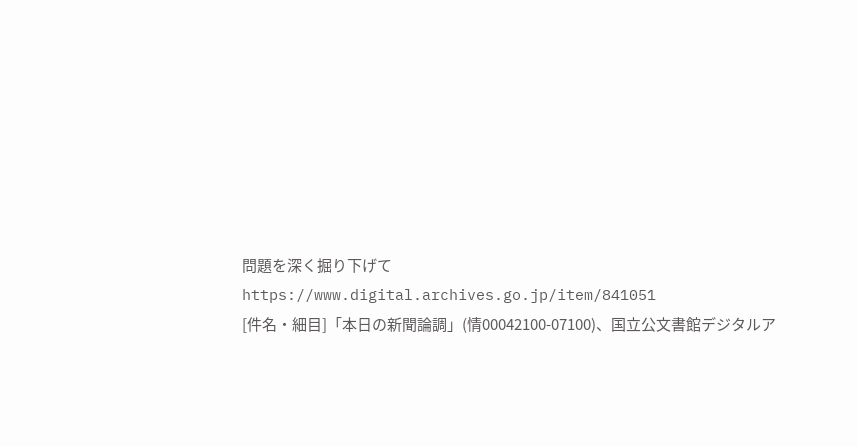問題を深く掘り下げて
https://www.digital.archives.go.jp/item/841051
[件名・細目]「本日の新聞論調」(情00042100-07100)、国立公文書館デジタルア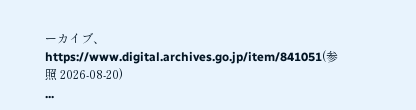ーカイブ、https://www.digital.archives.go.jp/item/841051(参照 2026-08-20)
...